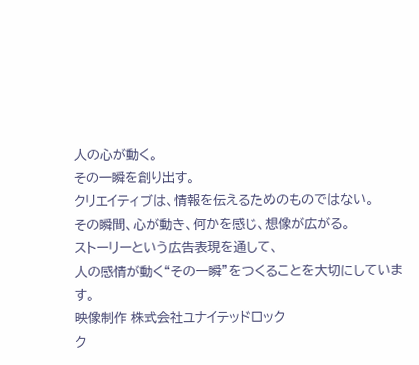人の心が動く。
その一瞬を創り出す。
クリエイティブは、情報を伝えるためのものではない。
その瞬間、心が動き、何かを感じ、想像が広がる。
ストーリーという広告表現を通して、
人の感情が動く“その一瞬”をつくることを大切にしています。
映像制作 株式会社ユナイテッドロック
ク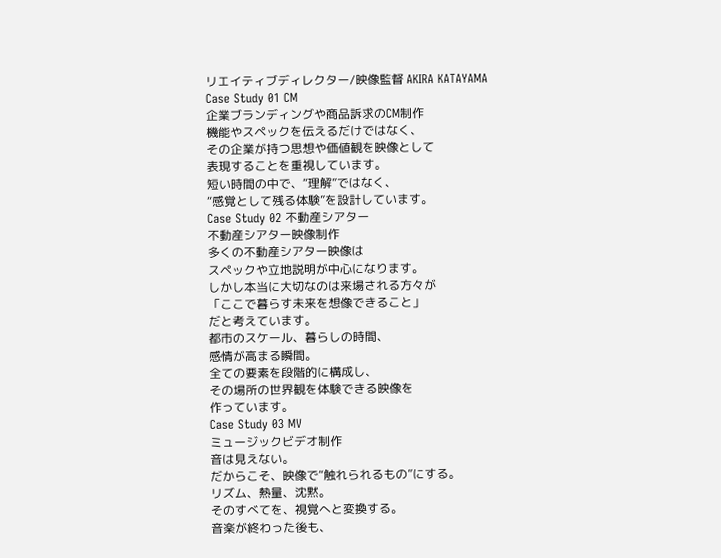リエイティブディレクター/映像監督 AKIRA KATAYAMA
Case Study 01 CM
企業ブランディングや商品訴求のCM制作
機能やスペックを伝えるだけではなく、
その企業が持つ思想や価値観を映像として
表現することを重視しています。
短い時間の中で、“理解”ではなく、
“感覚として残る体験”を設計しています。
Case Study 02 不動産シアター
不動産シアター映像制作
多くの不動産シアター映像は
スペックや立地説明が中心になります。
しかし本当に大切なのは来場される方々が
「ここで暮らす未来を想像できること」
だと考えています。
都市のスケール、暮らしの時間、
感情が高まる瞬間。
全ての要素を段階的に構成し、
その場所の世界観を体験できる映像を
作っています。
Case Study 03 MV
ミュージックビデオ制作
音は見えない。
だからこそ、映像で“触れられるもの”にする。
リズム、熱量、沈黙。
そのすべてを、視覚へと変換する。
音楽が終わった後も、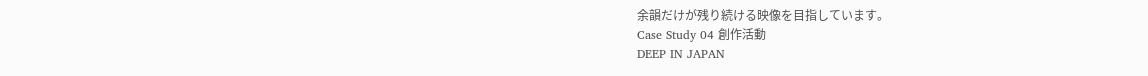余韻だけが残り続ける映像を目指しています。
Case Study 04 創作活動
DEEP IN JAPAN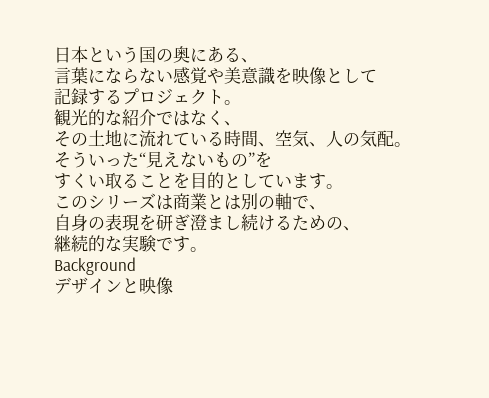日本という国の奥にある、
言葉にならない感覚や美意識を映像として
記録するプロジェクト。
観光的な紹介ではなく、
その土地に流れている時間、空気、人の気配。
そういった“見えないもの”を
すくい取ることを目的としています。
このシリーズは商業とは別の軸で、
自身の表現を研ぎ澄まし続けるための、
継続的な実験です。
Background
デザインと映像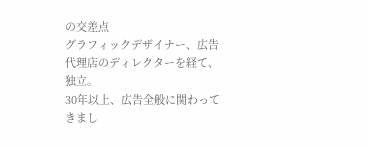の交差点
グラフィックデザイナー、広告代理店のディレクターを経て、独立。
30年以上、広告全般に関わってきまし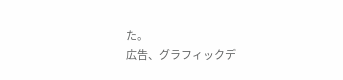た。
広告、グラフィックデ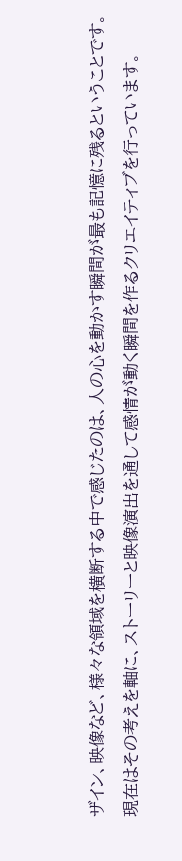ザイン、映像など、様々な領域を横断する中で感じたのは、人の心を動かす瞬間が最も記憶に残るということです。
現在はその考えを軸に、ストーリーと映像演出を通して感情が動く瞬間を作るクリエイティブを行っています。